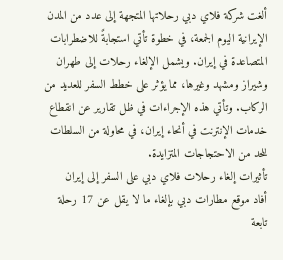ألغت شركة فلاي دبي رحلاتها المتجهة إلى عدد من المدن الإيرانية اليوم الجمعة، في خطوة تأتي استجابةً للاضطرابات المتصاعدة في إيران. ويشمل الإلغاء رحلات إلى طهران وشيراز ومشهد وغيرها، مما يؤثر على خطط السفر للعديد من الركاب. وتأتي هذه الإجراءات في ظل تقارير عن انقطاع خدمات الإنترنت في أنحاء إيران، في محاولة من السلطات للحد من الاحتجاجات المتزايدة.
تأثيرات إلغاء رحلات فلاي دبي على السفر إلى إيران
أفاد موقع مطارات دبي بإلغاء ما لا يقل عن 17 رحلة تابعة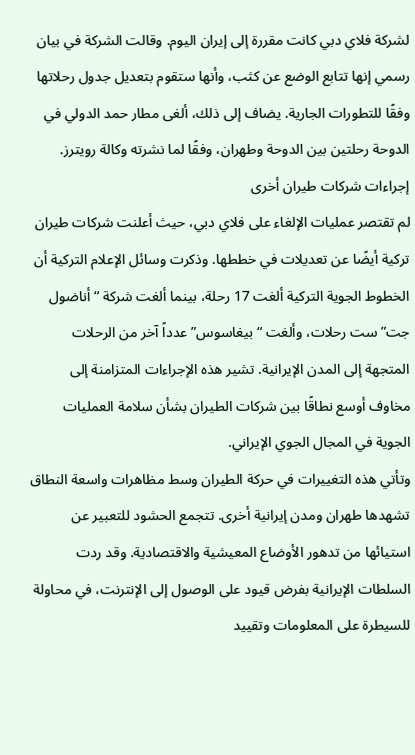لشركة فلاي دبي كانت مقررة إلى إيران اليوم. وقالت الشركة في بيان رسمي إنها تتابع الوضع عن كثب، وأنها ستقوم بتعديل جدول رحلاتها وفقًا للتطورات الجارية. يضاف إلى ذلك، ألغى مطار حمد الدولي في الدوحة رحلتين بين الدوحة وطهران، وفقًا لما نشرته وكالة رويترز.
إجراءات شركات طيران أخرى
لم تقتصر عمليات الإلغاء على فلاي دبي، حيث أعلنت شركات طيران تركية أيضًا عن تعديلات في خططها. وذكرت وسائل الإعلام التركية أن الخطوط الجوية التركية ألغت 17 رحلة، بينما ألغت شركة “أناضول جت” ست رحلات، وألغت “بيغاسوس” عدداً آخر من الرحلات المتجهة إلى المدن الإيرانية. تشير هذه الإجراءات المتزامنة إلى مخاوف أوسع نطاقًا بين شركات الطيران بشأن سلامة العمليات الجوية في المجال الجوي الإيراني.
وتأتي هذه التغييرات في حركة الطيران وسط مظاهرات واسعة النطاق تشهدها طهران ومدن إيرانية أخرى. تتجمع الحشود للتعبير عن استيائها من تدهور الأوضاع المعيشية والاقتصادية. وقد ردت السلطات الإيرانية بفرض قيود على الوصول إلى الإنترنت، في محاولة للسيطرة على المعلومات وتقييد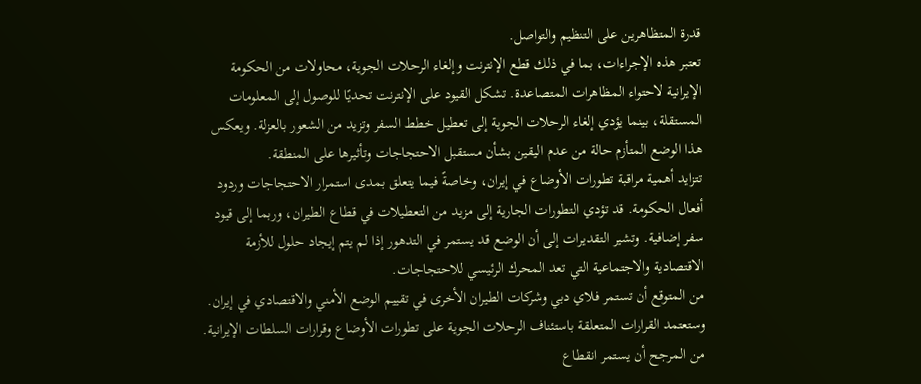قدرة المتظاهرين على التنظيم والتواصل.
تعتبر هذه الإجراءات، بما في ذلك قطع الإنترنت وإلغاء الرحلات الجوية، محاولات من الحكومة الإيرانية لاحتواء المظاهرات المتصاعدة. تشكل القيود على الإنترنت تحديًا للوصول إلى المعلومات المستقلة، بينما يؤدي إلغاء الرحلات الجوية إلى تعطيل خطط السفر وتزيد من الشعور بالعزلة. ويعكس هذا الوضع المتأزم حالة من عدم اليقين بشأن مستقبل الاحتجاجات وتأثيرها على المنطقة.
تتزايد أهمية مراقبة تطورات الأوضاع في إيران، وخاصةً فيما يتعلق بمدى استمرار الاحتجاجات وردود أفعال الحكومة. قد تؤدي التطورات الجارية إلى مزيد من التعطيلات في قطاع الطيران، وربما إلى قيود سفر إضافية. وتشير التقديرات إلى أن الوضع قد يستمر في التدهور إذا لم يتم إيجاد حلول للأزمة الاقتصادية والاجتماعية التي تعد المحرك الرئيسي للاحتجاجات.
من المتوقع أن تستمر فلاي دبي وشركات الطيران الأخرى في تقييم الوضع الأمني والاقتصادي في إيران. وستعتمد القرارات المتعلقة باستئناف الرحلات الجوية على تطورات الأوضاع وقرارات السلطات الإيرانية. من المرجح أن يستمر انقطاع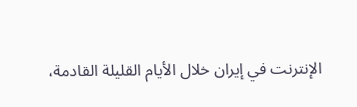الإنترنت في إيران خلال الأيام القليلة القادمة،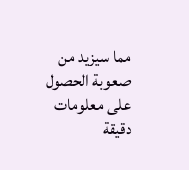مما سيزيد من صعوبة الحصول على معلومات دقيقة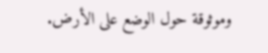وموثوقة حول الوضع على الأرض.